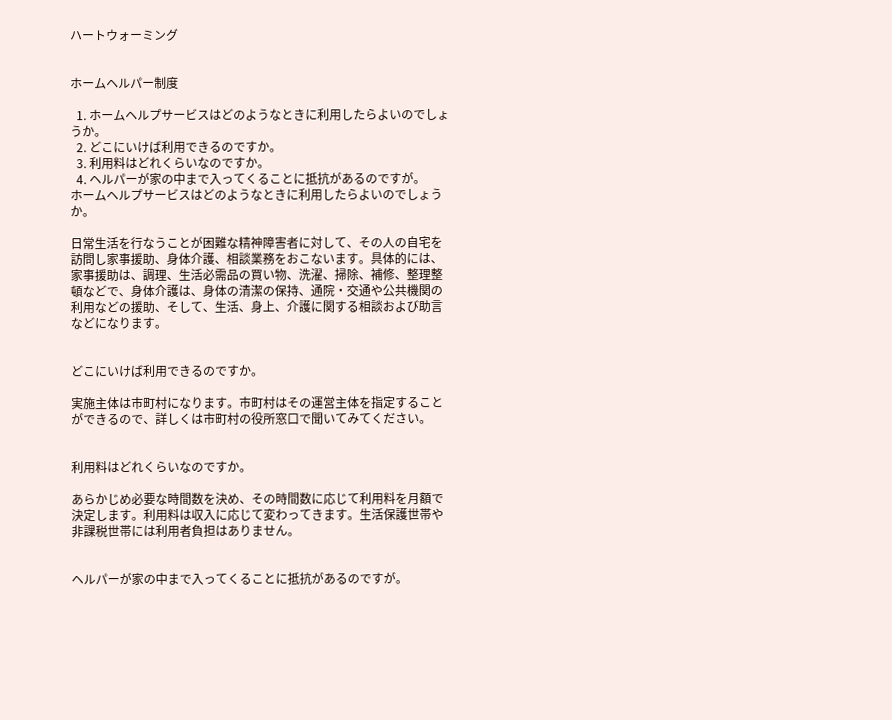ハートウォーミング


ホームヘルパー制度

  1. ホームヘルプサービスはどのようなときに利用したらよいのでしょうか。
  2. どこにいけば利用できるのですか。
  3. 利用料はどれくらいなのですか。
  4. ヘルパーが家の中まで入ってくることに抵抗があるのですが。
ホームヘルプサービスはどのようなときに利用したらよいのでしょうか。

日常生活を行なうことが困難な精神障害者に対して、その人の自宅を訪問し家事援助、身体介護、相談業務をおこないます。具体的には、家事援助は、調理、生活必需品の買い物、洗濯、掃除、補修、整理整頓などで、身体介護は、身体の清潔の保持、通院・交通や公共機関の利用などの援助、そして、生活、身上、介護に関する相談および助言などになります。


どこにいけば利用できるのですか。

実施主体は市町村になります。市町村はその運営主体を指定することができるので、詳しくは市町村の役所窓口で聞いてみてください。


利用料はどれくらいなのですか。

あらかじめ必要な時間数を決め、その時間数に応じて利用料を月額で決定します。利用料は収入に応じて変わってきます。生活保護世帯や非課税世帯には利用者負担はありません。


ヘルパーが家の中まで入ってくることに抵抗があるのですが。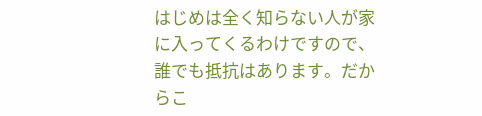はじめは全く知らない人が家に入ってくるわけですので、誰でも抵抗はあります。だからこ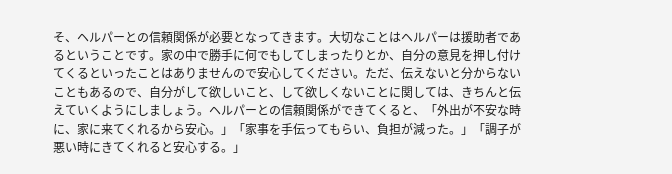そ、ヘルパーとの信頼関係が必要となってきます。大切なことはヘルパーは援助者であるということです。家の中で勝手に何でもしてしまったりとか、自分の意見を押し付けてくるといったことはありませんので安心してください。ただ、伝えないと分からないこともあるので、自分がして欲しいこと、して欲しくないことに関しては、きちんと伝えていくようにしましょう。ヘルパーとの信頼関係ができてくると、「外出が不安な時に、家に来てくれるから安心。」「家事を手伝ってもらい、負担が減った。」「調子が悪い時にきてくれると安心する。」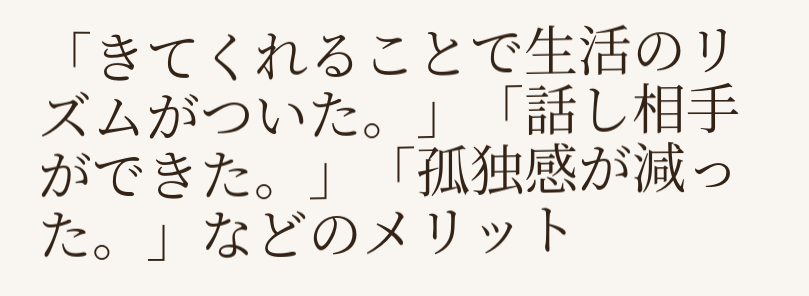「きてくれることで生活のリズムがついた。」「話し相手ができた。」「孤独感が減った。」などのメリット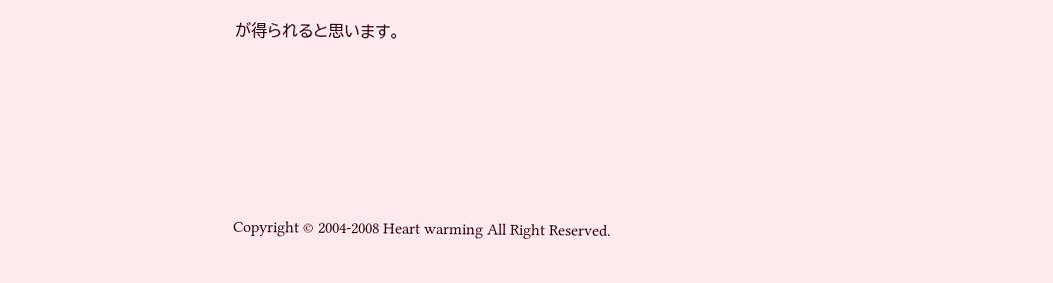が得られると思います。





Copyright © 2004-2008 Heart warming All Right Reserved.